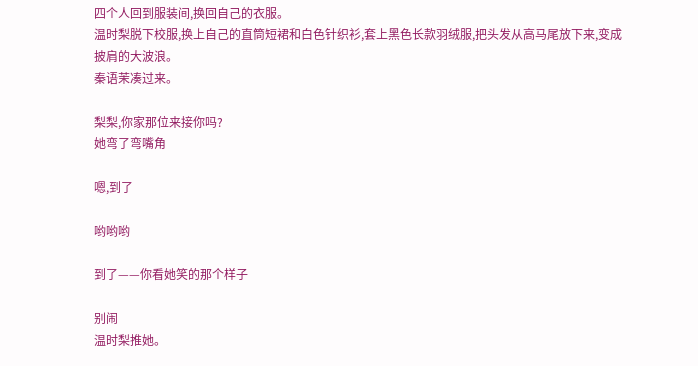四个人回到服装间,换回自己的衣服。
温时梨脱下校服,换上自己的直筒短裙和白色针织衫,套上黑色长款羽绒服,把头发从高马尾放下来,变成披肩的大波浪。
秦语茉凑过来。

梨梨,你家那位来接你吗?
她弯了弯嘴角

嗯,到了

哟哟哟

到了——你看她笑的那个样子

别闹
温时梨推她。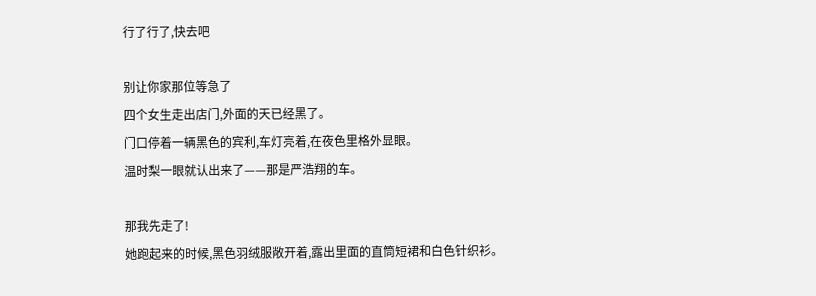行了行了,快去吧

别让你家那位等急了
四个女生走出店门,外面的天已经黑了。
门口停着一辆黑色的宾利,车灯亮着,在夜色里格外显眼。
温时梨一眼就认出来了——那是严浩翔的车。

那我先走了!
她跑起来的时候,黑色羽绒服敞开着,露出里面的直筒短裙和白色针织衫。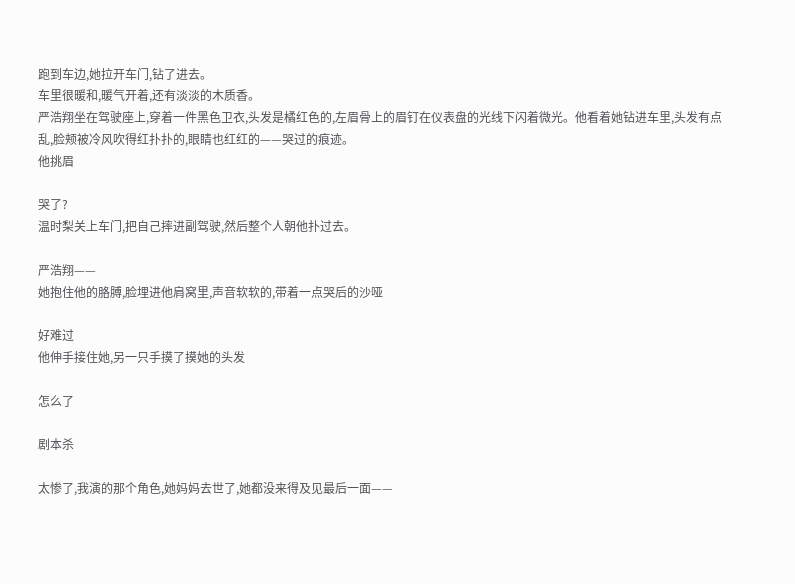跑到车边,她拉开车门,钻了进去。
车里很暖和,暖气开着,还有淡淡的木质香。
严浩翔坐在驾驶座上,穿着一件黑色卫衣,头发是橘红色的,左眉骨上的眉钉在仪表盘的光线下闪着微光。他看着她钻进车里,头发有点乱,脸颊被冷风吹得红扑扑的,眼睛也红红的——哭过的痕迹。
他挑眉

哭了?
温时梨关上车门,把自己摔进副驾驶,然后整个人朝他扑过去。

严浩翔——
她抱住他的胳膊,脸埋进他肩窝里,声音软软的,带着一点哭后的沙哑

好难过
他伸手接住她,另一只手摸了摸她的头发

怎么了

剧本杀

太惨了,我演的那个角色,她妈妈去世了,她都没来得及见最后一面——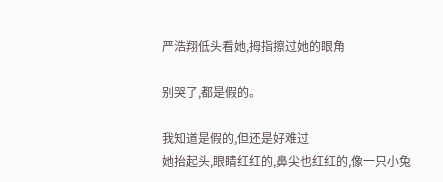严浩翔低头看她,拇指擦过她的眼角

别哭了,都是假的。

我知道是假的,但还是好难过
她抬起头,眼睛红红的,鼻尖也红红的,像一只小兔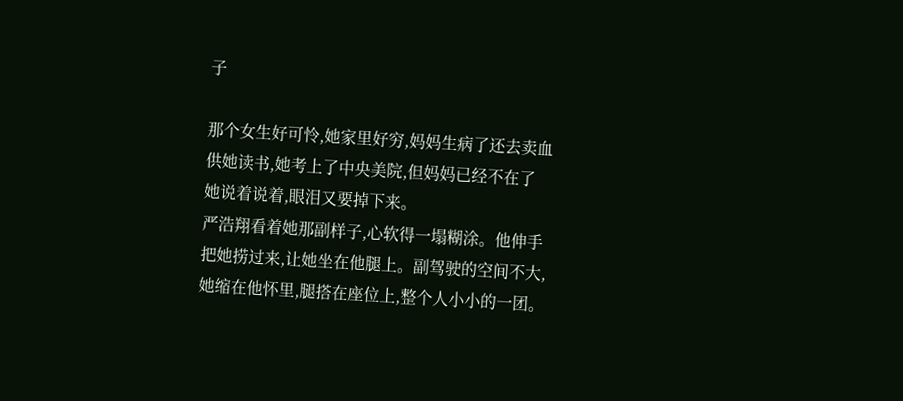子

那个女生好可怜,她家里好穷,妈妈生病了还去卖血供她读书,她考上了中央美院,但妈妈已经不在了
她说着说着,眼泪又要掉下来。
严浩翔看着她那副样子,心软得一塌糊涂。他伸手把她捞过来,让她坐在他腿上。副驾驶的空间不大,她缩在他怀里,腿搭在座位上,整个人小小的一团。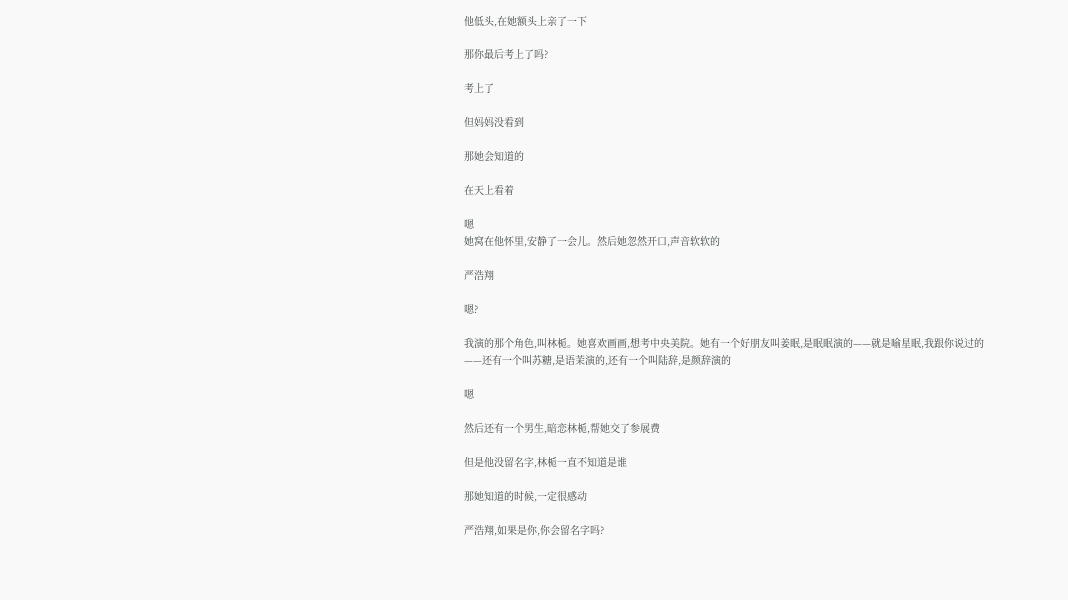他低头,在她额头上亲了一下

那你最后考上了吗?

考上了

但妈妈没看到

那她会知道的

在天上看着

嗯
她窝在他怀里,安静了一会儿。然后她忽然开口,声音软软的

严浩翔

嗯?

我演的那个角色,叫林栀。她喜欢画画,想考中央美院。她有一个好朋友叫姜眠,是眠眠演的——就是喻星眠,我跟你说过的——还有一个叫苏糖,是语茉演的,还有一个叫陆辞,是颜辞演的

嗯

然后还有一个男生,暗恋林栀,帮她交了参展费

但是他没留名字,林栀一直不知道是谁

那她知道的时候,一定很感动

严浩翔,如果是你,你会留名字吗?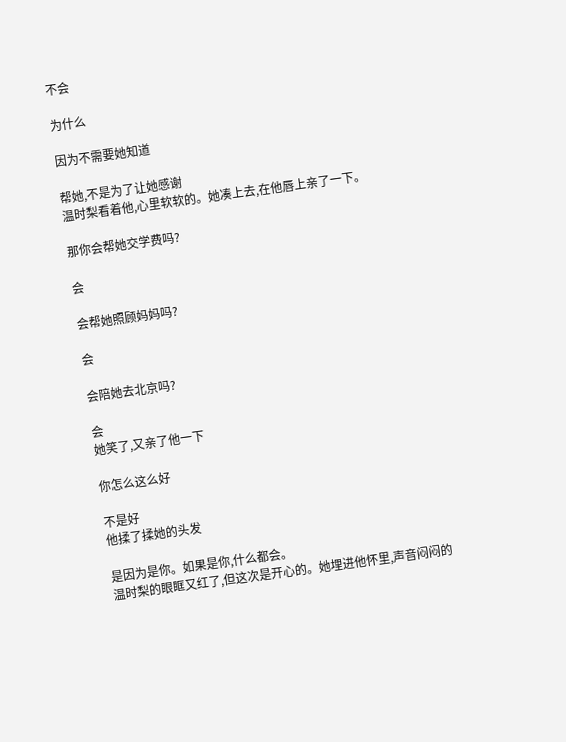不会

为什么

因为不需要她知道

帮她,不是为了让她感谢
温时梨看着他,心里软软的。她凑上去,在他唇上亲了一下。

那你会帮她交学费吗?

会

会帮她照顾妈妈吗?

会

会陪她去北京吗?

会
她笑了,又亲了他一下

你怎么这么好

不是好
他揉了揉她的头发

是因为是你。如果是你,什么都会。
温时梨的眼眶又红了,但这次是开心的。她埋进他怀里,声音闷闷的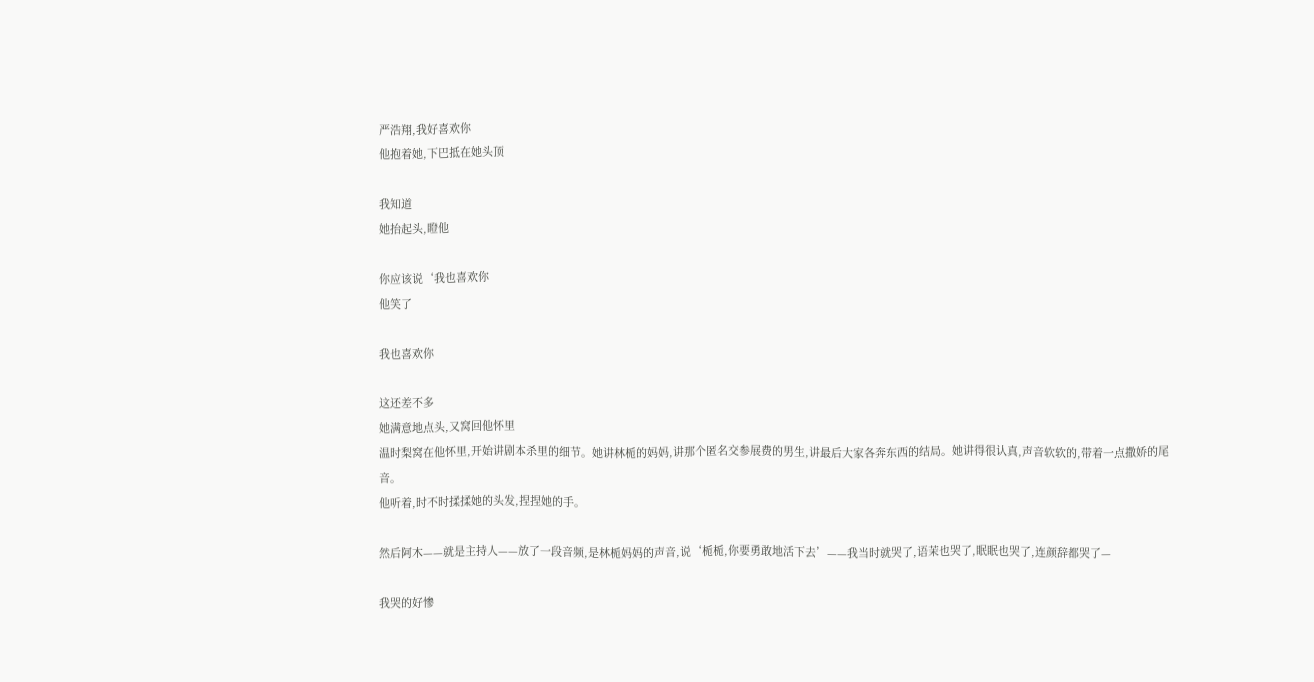严浩翔,我好喜欢你
他抱着她,下巴抵在她头顶

我知道
她抬起头,瞪他

你应该说‘我也喜欢你
他笑了

我也喜欢你

这还差不多
她满意地点头,又窝回他怀里
温时梨窝在他怀里,开始讲剧本杀里的细节。她讲林栀的妈妈,讲那个匿名交参展费的男生,讲最后大家各奔东西的结局。她讲得很认真,声音软软的,带着一点撒娇的尾音。
他听着,时不时揉揉她的头发,捏捏她的手。

然后阿木——就是主持人——放了一段音频,是林栀妈妈的声音,说‘栀栀,你要勇敢地活下去’——我当时就哭了,语茉也哭了,眠眠也哭了,连颜辞都哭了—

我哭的好惨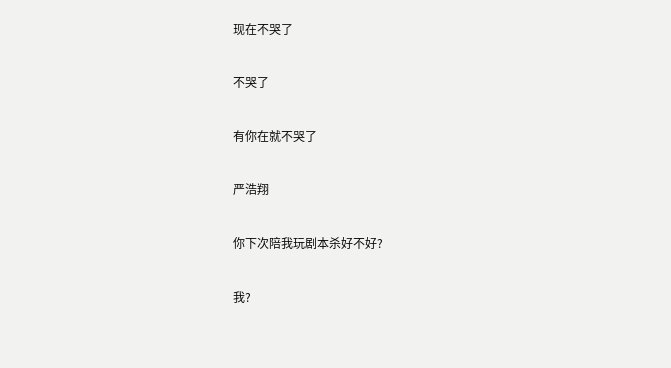现在不哭了

不哭了

有你在就不哭了

严浩翔

你下次陪我玩剧本杀好不好?

我?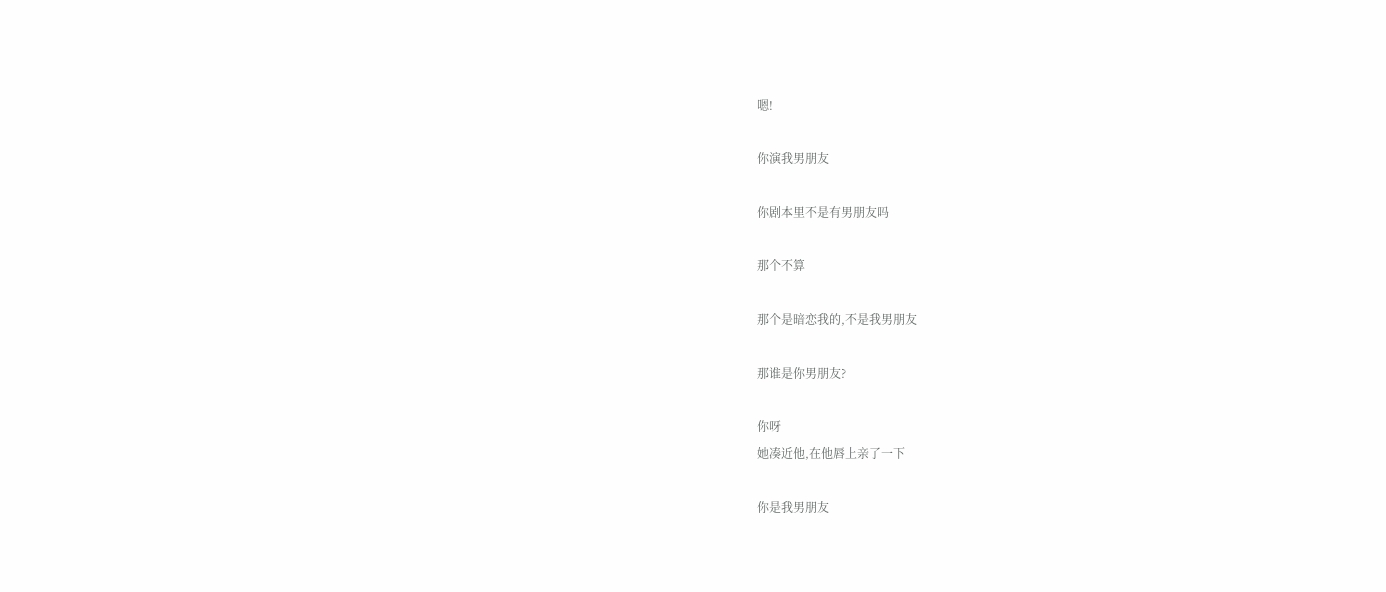嗯!

你演我男朋友

你剧本里不是有男朋友吗

那个不算

那个是暗恋我的,不是我男朋友

那谁是你男朋友?

你呀
她凑近他,在他唇上亲了一下

你是我男朋友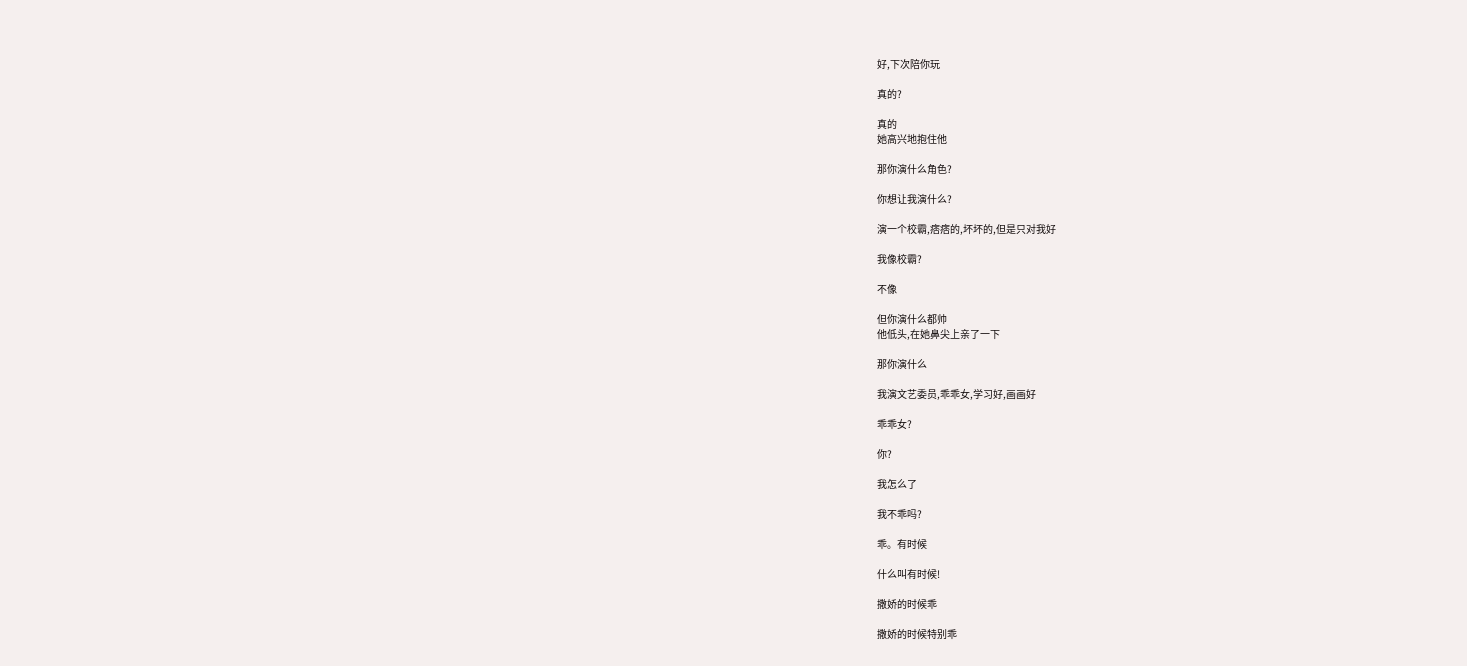好,下次陪你玩

真的?

真的
她高兴地抱住他

那你演什么角色?

你想让我演什么?

演一个校霸,痞痞的,坏坏的,但是只对我好

我像校霸?

不像

但你演什么都帅
他低头,在她鼻尖上亲了一下

那你演什么

我演文艺委员,乖乖女,学习好,画画好

乖乖女?

你?

我怎么了

我不乖吗?

乖。有时候

什么叫有时候!

撒娇的时候乖

撒娇的时候特别乖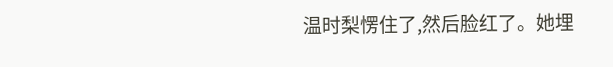温时梨愣住了,然后脸红了。她埋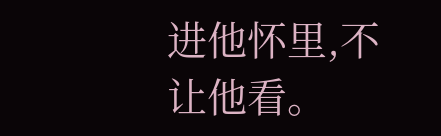进他怀里,不让他看。